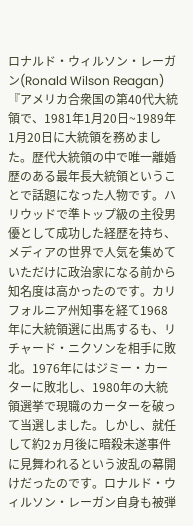ロナルド・ウィルソン・レーガン(Ronald Wilson Reagan)『アメリカ合衆国の第40代大統領で、1981年1月20日~1989年1月20日に大統領を務めました。歴代大統領の中で唯一離婚歴のある最年長大統領ということで話題になった人物です。ハリウッドで準トップ級の主役男優として成功した経歴を持ち、メディアの世界で人気を集めていただけに政治家になる前から知名度は高かったのです。カリフォルニア州知事を経て1968年に大統領選に出馬するも、リチャード・ニクソンを相手に敗北。1976年にはジミー・カーターに敗北し、1980年の大統領選挙で現職のカーターを破って当選しました。しかし、就任して約2ヵ月後に暗殺未遂事件に見舞われるという波乱の幕開けだったのです。ロナルド・ウィルソン・レーガン自身も被弾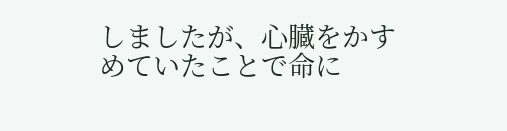しましたが、心臓をかすめていたことで命に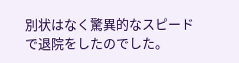別状はなく驚異的なスピードで退院をしたのでした。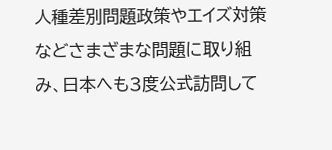人種差別問題政策やエイズ対策などさまざまな問題に取り組み、日本へも3度公式訪問して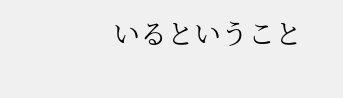いるということ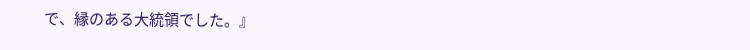で、縁のある大統領でした。』